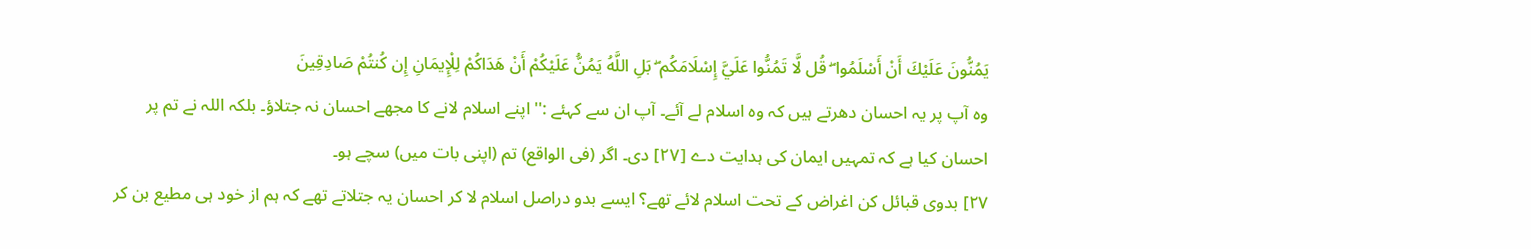يَمُنُّونَ عَلَيْكَ أَنْ أَسْلَمُوا ۖ قُل لَّا تَمُنُّوا عَلَيَّ إِسْلَامَكُم ۖ بَلِ اللَّهُ يَمُنُّ عَلَيْكُمْ أَنْ هَدَاكُمْ لِلْإِيمَانِ إِن كُنتُمْ صَادِقِينَ
وہ آپ پر یہ احسان دھرتے ہیں کہ وہ اسلام لے آئے۔ آپ ان سے کہئے :''اپنے اسلام لانے کا مجھے احسان نہ جتلاؤ۔ بلکہ اللہ نے تم پر احسان کیا ہے کہ تمہیں ایمان کی ہدایت دے [٢٧] دی۔ اگر (فی الواقع) تم (اپنی بات میں) سچے ہو۔
٢٧] بدوی قبائل کن اغراض کے تحت اسلام لائے تھے؟ ایسے بدو دراصل اسلام لا کر احسان یہ جتلاتے تھے کہ ہم از خود ہی مطیع بن کر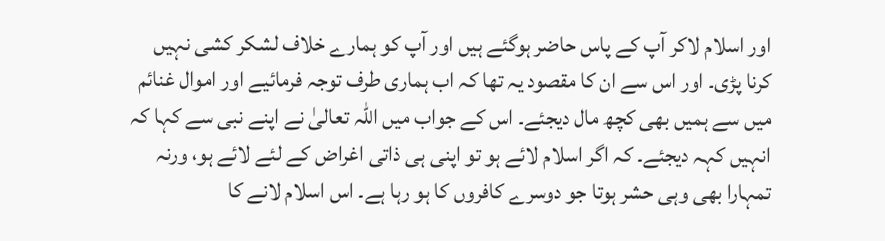اور اسلام لاکر آپ کے پاس حاضر ہوگئے ہیں اور آپ کو ہمارے خلاف لشکر کشی نہیں کرنا پڑی۔ اور اس سے ان کا مقصود یہ تھا کہ اب ہماری طرف توجہ فرمائیے اور اموال غنائم میں سے ہمیں بھی کچھ مال دیجئے۔ اس کے جواب میں اللہ تعالیٰ نے اپنے نبی سے کہا کہ انہیں کہہ دیجئے۔ کہ اگر اسلام لائے ہو تو اپنی ہی ذاتی اغراض کے لئے لائے ہو، ورنہ تمہارا بھی وہی حشر ہوتا جو دوسرے کافروں کا ہو رہا ہے۔ اس اسلام لانے کا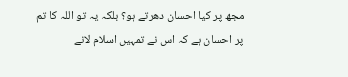مجھ پر کیا احسان دھرتے ہو؟ بلکہ یہ تو اللہ کا تم پر احسان ہے کہ اس نے تمہیں اسلام لانے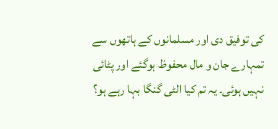کی توفیق دی اور مسلمانوں کے ہاتھوں سے تمہارے جان و مال محفوظ ہوگئے اور پٹائی نہیں ہوئی۔ یہ تم کیا الٹی گنگا بہا رہے ہو؟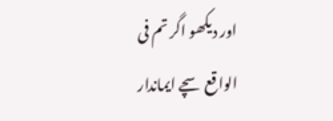اور دیکھو اگر تم فی الواقع سچے ایماندار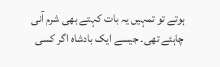ہوتے تو تمہیں یہ بات کہتے بھی شرم آنی چاہئے تھی۔ جیسے ایک بادشاہ اگر کسی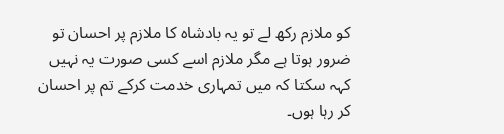کو ملازم رکھ لے تو یہ بادشاہ کا ملازم پر احسان تو ضرور ہوتا ہے مگر ملازم اسے کسی صورت یہ نہیں کہہ سکتا کہ میں تمہاری خدمت کرکے تم پر احسان کر رہا ہوں۔